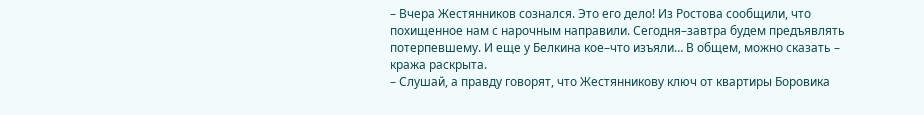– Вчера Жестянников сознался. Это его дело! Из Ростова сообщили, что похищенное нам с нарочным направили. Сегодня–завтра будем предъявлять потерпевшему. И еще у Белкина кое–что изъяли… В общем, можно сказать – кража раскрыта.
– Слушай, а правду говорят, что Жестянникову ключ от квартиры Боровика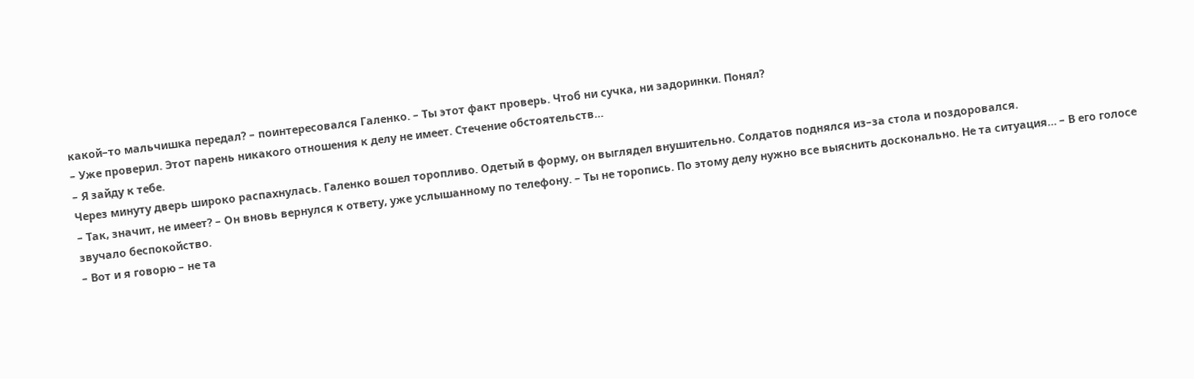какой–то мальчишка передал? – поинтересовался Галенко. – Ты этот факт проверь. Чтоб ни сучка, ни задоринки. Понял?
– Уже проверил. Этот парень никакого отношения к делу не имеет. Стечение обстоятельств…
– Я зайду к тебе.
Через минуту дверь широко распахнулась. Галенко вошел торопливо. Одетый в форму, он выглядел внушительно. Солдатов поднялся из–за стола и поздоровался.
– Так, значит, не имеет? – Он вновь вернулся к ответу, уже услышанному по телефону. – Ты не торопись. По этому делу нужно все выяснить досконально. Не та ситуация… – В его голосе звучало беспокойство.
– Вот и я говорю – не та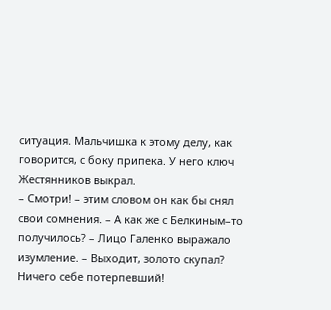ситуация. Мальчишка к этому делу, как говорится, с боку припека. У него ключ Жестянников выкрал.
– Смотри! – этим словом он как бы снял свои сомнения. – А как же с Белкиным–то получилось? – Лицо Галенко выражало изумление. – Выходит, золото скупал? Ничего себе потерпевший!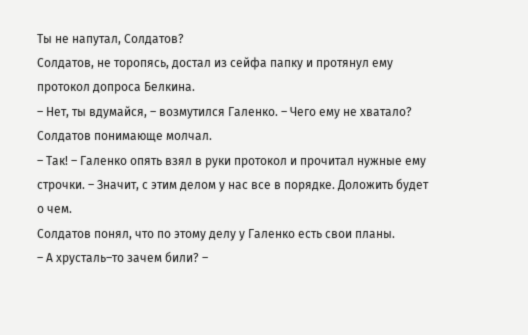Ты не напутал, Солдатов?
Солдатов, не торопясь, достал из сейфа папку и протянул ему протокол допроса Белкина.
– Нет, ты вдумайся, – возмутился Галенко. – Чего ему не хватало?
Солдатов понимающе молчал.
– Так! – Галенко опять взял в руки протокол и прочитал нужные ему строчки. – Значит, с этим делом у нас все в порядке. Доложить будет о чем.
Солдатов понял, что по этому делу у Галенко есть свои планы.
– А хрусталь–то зачем били? –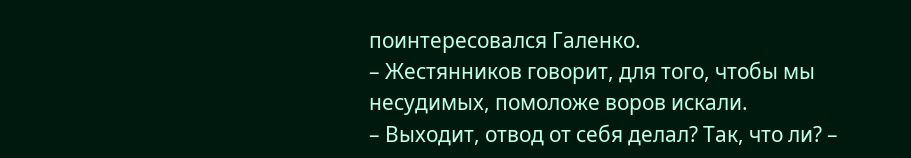поинтересовался Галенко.
– Жестянников говорит, для того, чтобы мы несудимых, помоложе воров искали.
– Выходит, отвод от себя делал? Так, что ли? –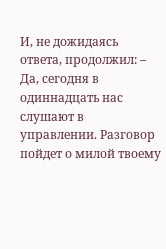И, не дожидаясь ответа, продолжил: – Да, сегодня в одиннадцать нас слушают в управлении. Разговор пойдет о милой твоему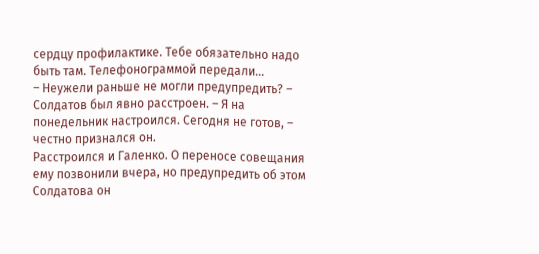сердцу профилактике. Тебе обязательно надо быть там. Телефонограммой передали…
– Неужели раньше не могли предупредить? – Солдатов был явно расстроен. – Я на понедельник настроился. Сегодня не готов, – честно признался он.
Расстроился и Галенко. О переносе совещания ему позвонили вчера, но предупредить об этом Солдатова он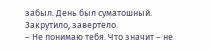забыл. День был суматошный. Закрутило, завертело.
– Не понимаю тебя. Что значит – не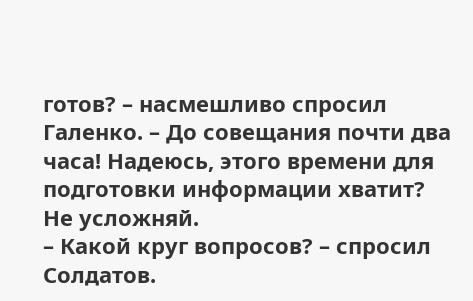готов? – насмешливо спросил Галенко. – До совещания почти два часа! Надеюсь, этого времени для подготовки информации хватит? Не усложняй.
– Какой круг вопросов? – спросил Солдатов.